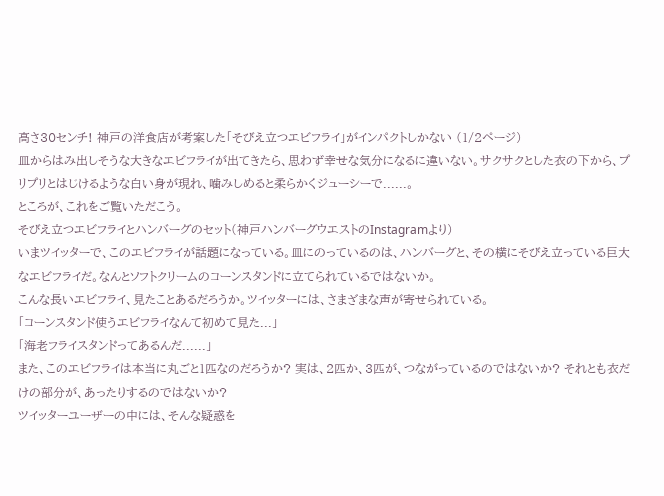高さ30センチ! 神戸の洋食店が考案した「そびえ立つエビフライ」がインパクトしかない (1/2ページ)
皿からはみ出しそうな大きなエビフライが出てきたら、思わず幸せな気分になるに違いない。サクサクとした衣の下から、プリプリとはじけるような白い身が現れ、噛みしめると柔らかくジューシーで......。
ところが、これをご覧いただこう。
そびえ立つエビフライとハンバーグのセット(神戸ハンバーグウエストのInstagramより)
いまツイッターで、このエビフライが話題になっている。皿にのっているのは、ハンバーグと、その横にそびえ立っている巨大なエビフライだ。なんとソフトクリームのコーンスタンドに立てられているではないか。
こんな長いエビフライ、見たことあるだろうか。ツイッターには、さまざまな声が寄せられている。
「コーンスタンド使うエビフライなんて初めて見た...」
「海老フライスタンドってあるんだ......」
また、このエビフライは本当に丸ごと1匹なのだろうか? 実は、2匹か、3匹が、つながっているのではないか? それとも衣だけの部分が、あったりするのではないか?
ツイッターユーザーの中には、そんな疑惑を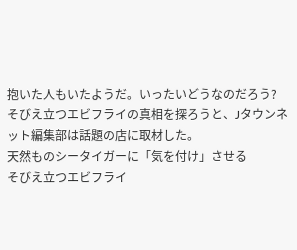抱いた人もいたようだ。いったいどうなのだろう?
そびえ立つエビフライの真相を探ろうと、Jタウンネット編集部は話題の店に取材した。
天然ものシータイガーに「気を付け」させる
そびえ立つエビフライ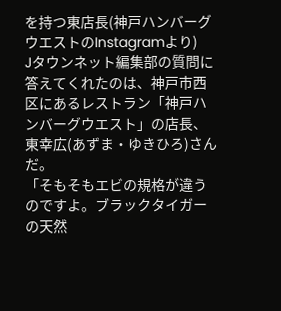を持つ東店長(神戸ハンバーグウエストのInstagramより)
Jタウンネット編集部の質問に答えてくれたのは、神戸市西区にあるレストラン「神戸ハンバーグウエスト」の店長、東幸広(あずま・ゆきひろ)さんだ。
「そもそもエビの規格が違うのですよ。ブラックタイガーの天然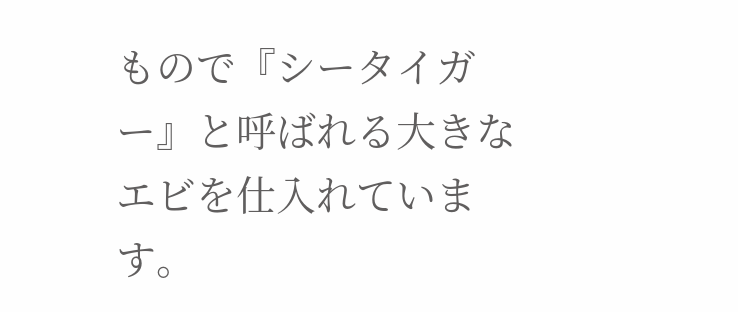もので『シータイガー』と呼ばれる大きなエビを仕入れています。